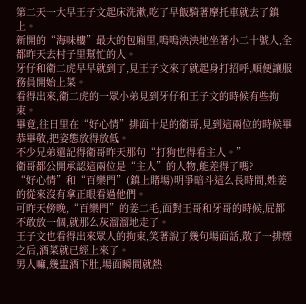第二天一大早王子文起床洗漱,吃了早飯騎著摩托車就去了鎮上。
新開的“海味樓”最大的包廂里,嗚嗚泱泱地坐著小二十號人,全都昨天去村子里幫忙的人。
牙仔和衛二虎早早就到了,見王子文來了就起身打招呼,順便讓服務員開始上菜。
看得出來,衛二虎的一眾小弟見到牙仔和王子文的時候有些拘束。
畢竟,往日里在“好心情”排面十足的衛哥,見到這兩位的時候畢恭畢敬,把姿態放得放低。
不少兄弟還記得衛哥昨天那句“打狗也得看主人。”
衛哥都公開承認這兩位是“主人”的人物,能差得了嗎?
“好心情”和“百樂門”(鎮上賭場)明爭暗斗這么長時間,姓姜的從來沒有拿正眼看過他們。
可昨天傍晚,“百樂門”的姜二毛,面對王哥和牙哥的時候,屁都不敢放一個,就那么灰溜溜地走了。
王子文也看得出來眾人的拘束,笑著說了幾句場面話,散了一排煙之后,酒菜就已經上來了。
男人嘛,幾盅酒下肚,場面瞬間就熱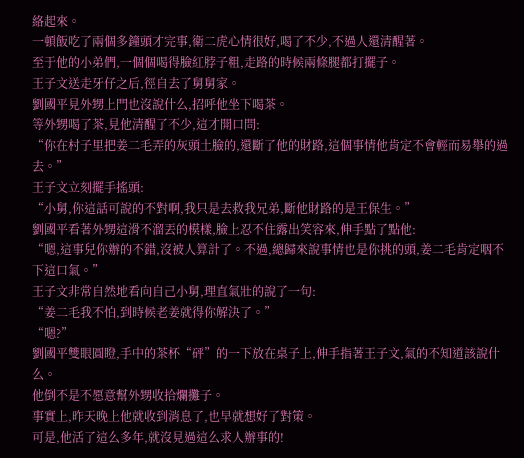絡起來。
一頓飯吃了兩個多鐘頭才完事,衛二虎心情很好,喝了不少,不過人還清醒著。
至于他的小弟們,一個個喝得臉紅脖子粗,走路的時候兩條腿都打擺子。
王子文送走牙仔之后,徑自去了舅舅家。
劉國平見外甥上門也沒說什么,招呼他坐下喝茶。
等外甥喝了茶,見他清醒了不少,這才開口問:
“你在村子里把姜二毛弄的灰頭土臉的,還斷了他的財路,這個事情他肯定不會輕而易舉的過去。”
王子文立刻擺手搖頭:
“小舅,你這話可說的不對啊,我只是去救我兄弟,斷他財路的是王保生。”
劉國平看著外甥這滑不溜丟的模樣,臉上忍不住露出笑容來,伸手點了點他:
“嗯,這事兒你辦的不錯,沒被人算計了。不過,總歸來說事情也是你挑的頭,姜二毛肯定咽不下這口氣。”
王子文非常自然地看向自己小舅,理直氣壯的說了一句:
“姜二毛我不怕,到時候老姜就得你解決了。”
“嗯?”
劉國平雙眼圓瞪,手中的茶杯“砰”的一下放在桌子上,伸手指著王子文,氣的不知道該說什么。
他倒不是不愿意幫外甥收拾爛攤子。
事實上,昨天晚上他就收到消息了,也早就想好了對策。
可是,他活了這么多年,就沒見過這么求人辦事的!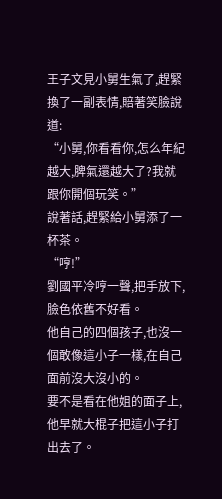王子文見小舅生氣了,趕緊換了一副表情,賠著笑臉說道:
“小舅,你看看你,怎么年紀越大,脾氣還越大了?我就跟你開個玩笑。”
說著話,趕緊給小舅添了一杯茶。
“哼!”
劉國平冷哼一聲,把手放下,臉色依舊不好看。
他自己的四個孩子,也沒一個敢像這小子一樣,在自己面前沒大沒小的。
要不是看在他姐的面子上,他早就大棍子把這小子打出去了。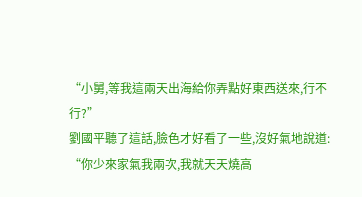“小舅,等我這兩天出海給你弄點好東西送來,行不行?”
劉國平聽了這話,臉色才好看了一些,沒好氣地說道:
“你少來家氣我兩次,我就天天燒高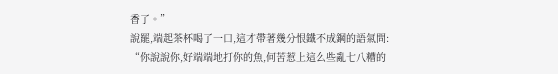香了。”
說罷,端起茶杯喝了一口,這才帶著幾分恨鐵不成鋼的語氣問:
“你說說你,好端端地打你的魚,何苦惹上這么些亂七八糟的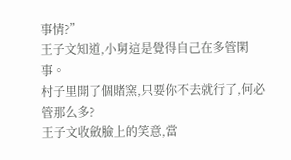事情?”
王子文知道,小舅這是覺得自己在多管閑事。
村子里開了個賭窯,只要你不去就行了,何必管那么多?
王子文收斂臉上的笑意,當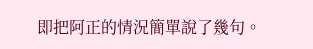即把阿正的情況簡單說了幾句。